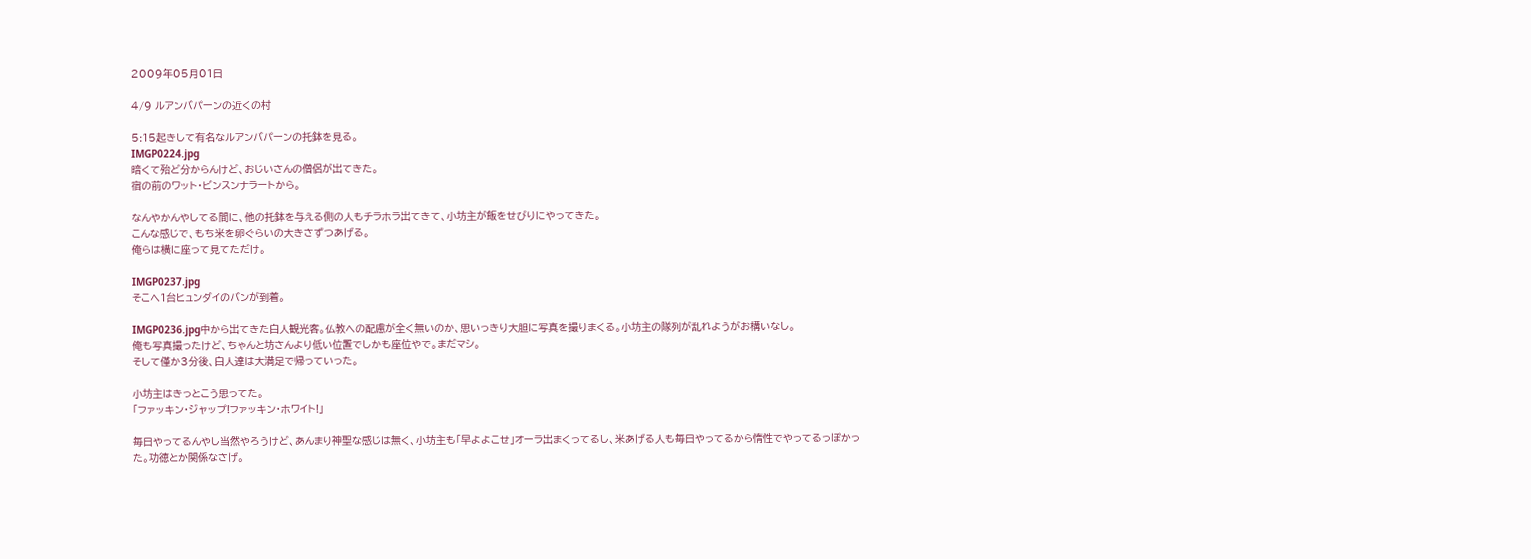2009年05月01日

4/9 ルアンバパーンの近くの村

5:15起きして有名なルアンバパーンの托鉢を見る。
IMGP0224.jpg
暗くて殆ど分からんけど、おじいさんの僧侶が出てきた。
宿の前のワット・ビンスンナラートから。

なんやかんやしてる間に、他の托鉢を与える側の人もチラホラ出てきて、小坊主が飯をせびりにやってきた。
こんな感じで、もち米を卵ぐらいの大きさずつあげる。
俺らは横に座って見てただけ。

IMGP0237.jpg
そこへ1台ヒュンダイのバンが到着。

IMGP0236.jpg中から出てきた白人観光客。仏教への配慮が全く無いのか、思いっきり大胆に写真を撮りまくる。小坊主の隊列が乱れようがお構いなし。
俺も写真撮ったけど、ちゃんと坊さんより低い位置でしかも座位やで。まだマシ。
そして僅か3分後、白人達は大満足で帰っていった。

小坊主はきっとこう思ってた。
「ファッキン・ジャップ!ファッキン・ホワイト!」

毎日やってるんやし当然やろうけど、あんまり神聖な感じは無く、小坊主も「早よよこせ」オーラ出まくってるし、米あげる人も毎日やってるから惰性でやってるっぽかった。功徳とか関係なさげ。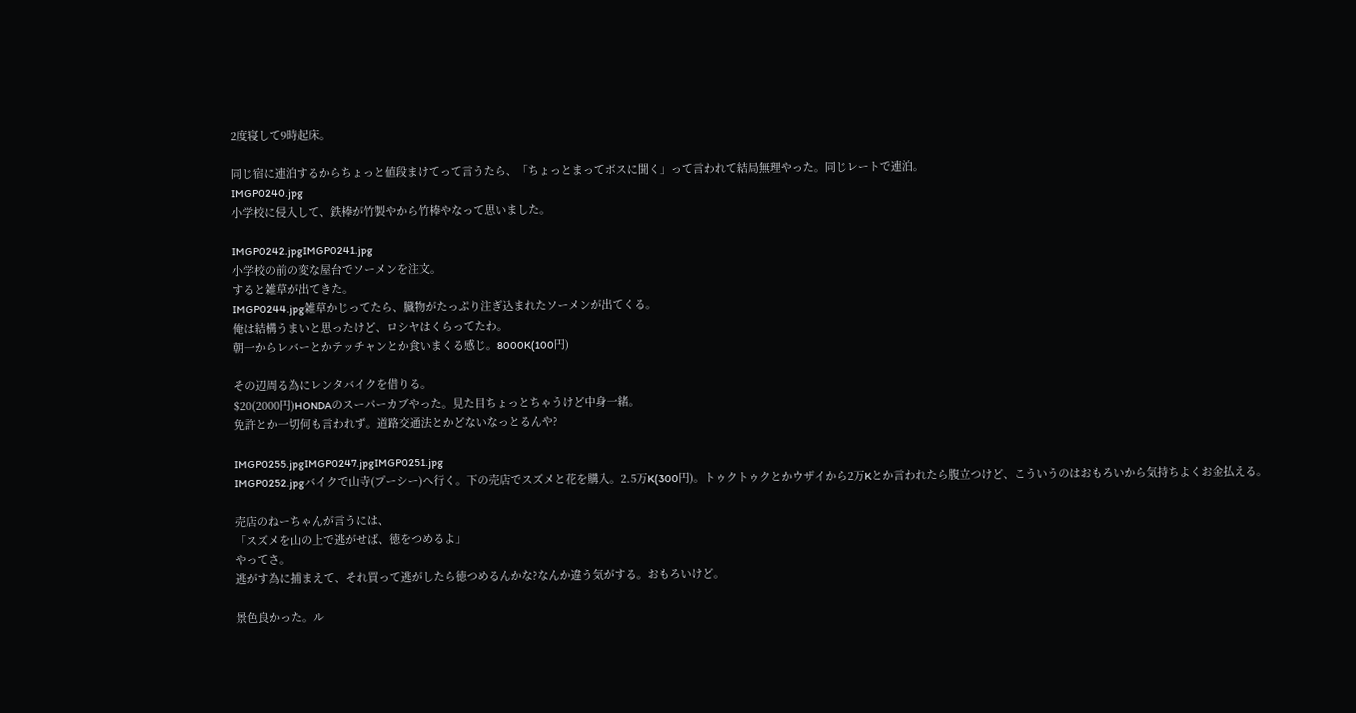2度寝して9時起床。

同じ宿に連泊するからちょっと値段まけてって言うたら、「ちょっとまってボスに聞く」って言われて結局無理やった。同じレートで連泊。
IMGP0240.jpg
小学校に侵入して、鉄棒が竹製やから竹棒やなって思いました。

IMGP0242.jpgIMGP0241.jpg
小学校の前の変な屋台でソーメンを注文。
すると雑草が出てきた。
IMGP0244.jpg雑草かじってたら、臓物がたっぷり注ぎ込まれたソーメンが出てくる。
俺は結構うまいと思ったけど、ロシヤはくらってたわ。
朝一からレバーとかテッチャンとか食いまくる感じ。8000K(100円)

その辺周る為にレンタバイクを借りる。
$20(2000円)HONDAのスーパーカブやった。見た目ちょっとちゃうけど中身一緒。
免許とか一切何も言われず。道路交通法とかどないなっとるんや?

IMGP0255.jpgIMGP0247.jpgIMGP0251.jpg
IMGP0252.jpgバイクで山寺(プーシー)へ行く。下の売店でスズメと花を購入。2.5万K(300円)。トゥクトゥクとかウザイから2万Kとか言われたら腹立つけど、こういうのはおもろいから気持ちよくお金払える。

売店のねーちゃんが言うには、
「スズメを山の上で逃がせば、徳をつめるよ」
やってさ。
逃がす為に捕まえて、それ買って逃がしたら徳つめるんかな?なんか違う気がする。おもろいけど。

景色良かった。ル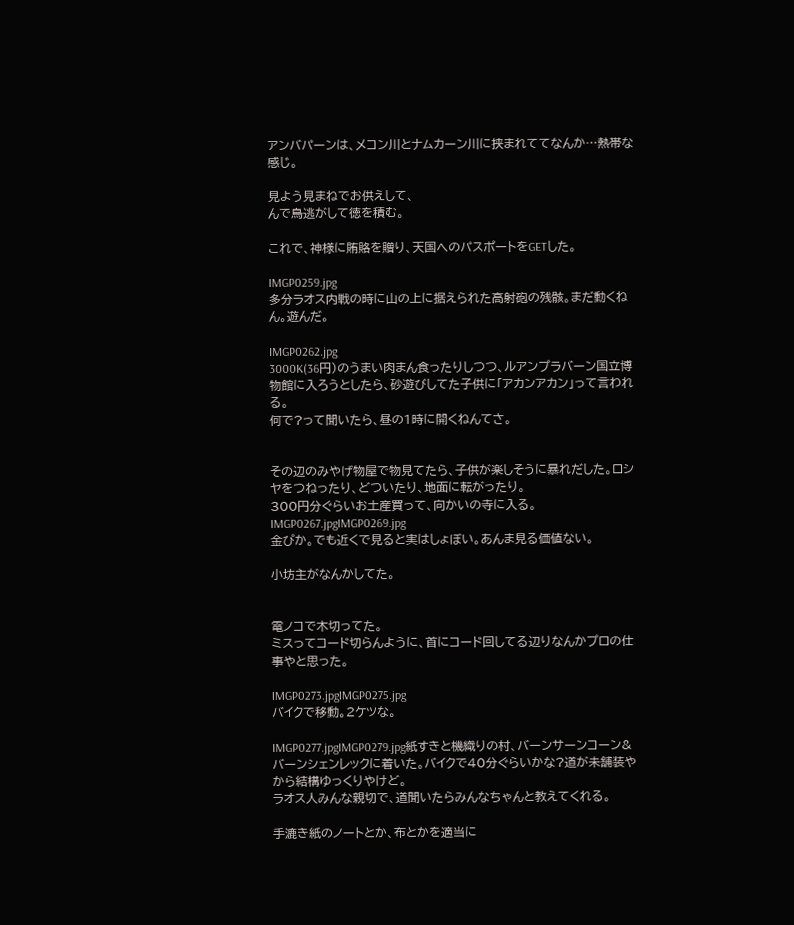アンバパーンは、メコン川とナムカーン川に挟まれててなんか…熱帯な感じ。

見よう見まねでお供えして、
んで鳥逃がして徳を積む。

これで、神様に賄賂を贈り、天国へのパスポートをGETした。

IMGP0259.jpg
多分ラオス内戦の時に山の上に据えられた高射砲の残骸。まだ動くねん。遊んだ。

IMGP0262.jpg
3000K(36円)のうまい肉まん食ったりしつつ、ルアンプラバーン国立博物館に入ろうとしたら、砂遊びしてた子供に「アカンアカン」って言われる。
何で?って聞いたら、昼の1時に開くねんてさ。


その辺のみやげ物屋で物見てたら、子供が楽しそうに暴れだした。ロシヤをつねったり、どついたり、地面に転がったり。
300円分ぐらいお土産買って、向かいの寺に入る。
IMGP0267.jpgIMGP0269.jpg
金ぴか。でも近くで見ると実はしょぼい。あんま見る価値ない。

小坊主がなんかしてた。


電ノコで木切ってた。
ミスってコード切らんように、首にコード回してる辺りなんかプロの仕事やと思った。

IMGP0273.jpgIMGP0275.jpg
バイクで移動。2ケツな。

IMGP0277.jpgIMGP0279.jpg紙すきと機織りの村、バーンサーンコーン&バーンシェンレックに着いた。バイクで40分ぐらいかな?道が未舗装やから結構ゆっくりやけど。
ラオス人みんな親切で、道聞いたらみんなちゃんと教えてくれる。

手漉き紙のノートとか、布とかを適当に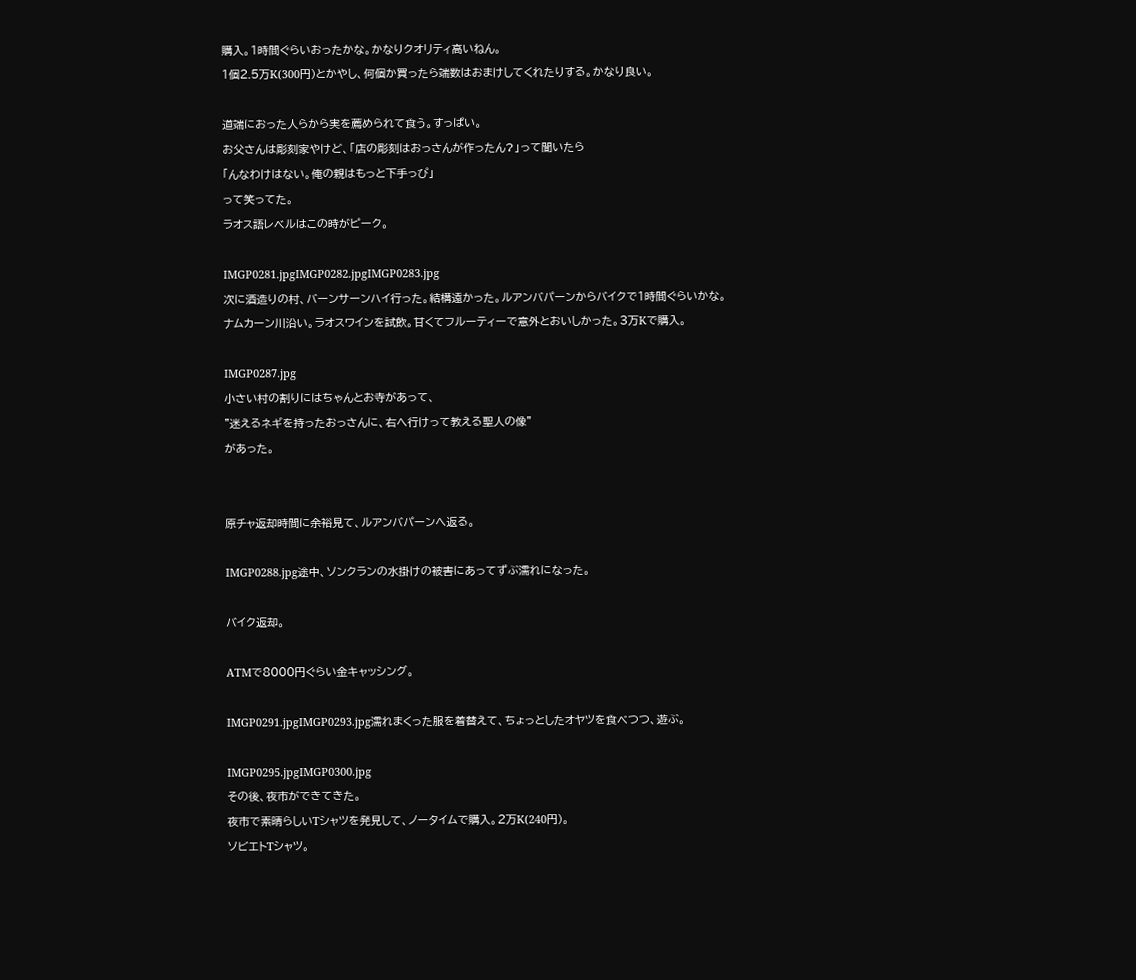購入。1時間ぐらいおったかな。かなりクオリティ高いねん。
1個2.5万K(300円)とかやし、何個か買ったら端数はおまけしてくれたりする。かなり良い。

道端におった人らから実を薦められて食う。すっぱい。
お父さんは彫刻家やけど、「店の彫刻はおっさんが作ったん?」って聞いたら
「んなわけはない。俺の親はもっと下手っぴ」
って笑ってた。
ラオス語レベルはこの時がピーク。

IMGP0281.jpgIMGP0282.jpgIMGP0283.jpg
次に酒造りの村、バーンサーンハイ行った。結構遠かった。ルアンバパーンからバイクで1時間ぐらいかな。
ナムカーン川沿い。ラオスワインを試飲。甘くてフルーティーで意外とおいしかった。3万Kで購入。

IMGP0287.jpg
小さい村の割りにはちゃんとお寺があって、
"迷えるネギを持ったおっさんに、右へ行けって教える聖人の像"
があった。


原チャ返却時間に余裕見て、ルアンバパーンへ返る。

IMGP0288.jpg途中、ソンクランの水掛けの被害にあってずぶ濡れになった。

バイク返却。

ATMで8000円ぐらい金キャッシング。

IMGP0291.jpgIMGP0293.jpg濡れまくった服を着替えて、ちょっとしたオヤツを食べつつ、遊ぶ。

IMGP0295.jpgIMGP0300.jpg
その後、夜市ができてきた。
夜市で素晴らしいTシャツを発見して、ノータイムで購入。2万K(240円)。
ソビエトTシャツ。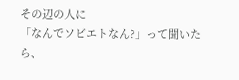その辺の人に
「なんでソビエトなん?」って聞いたら、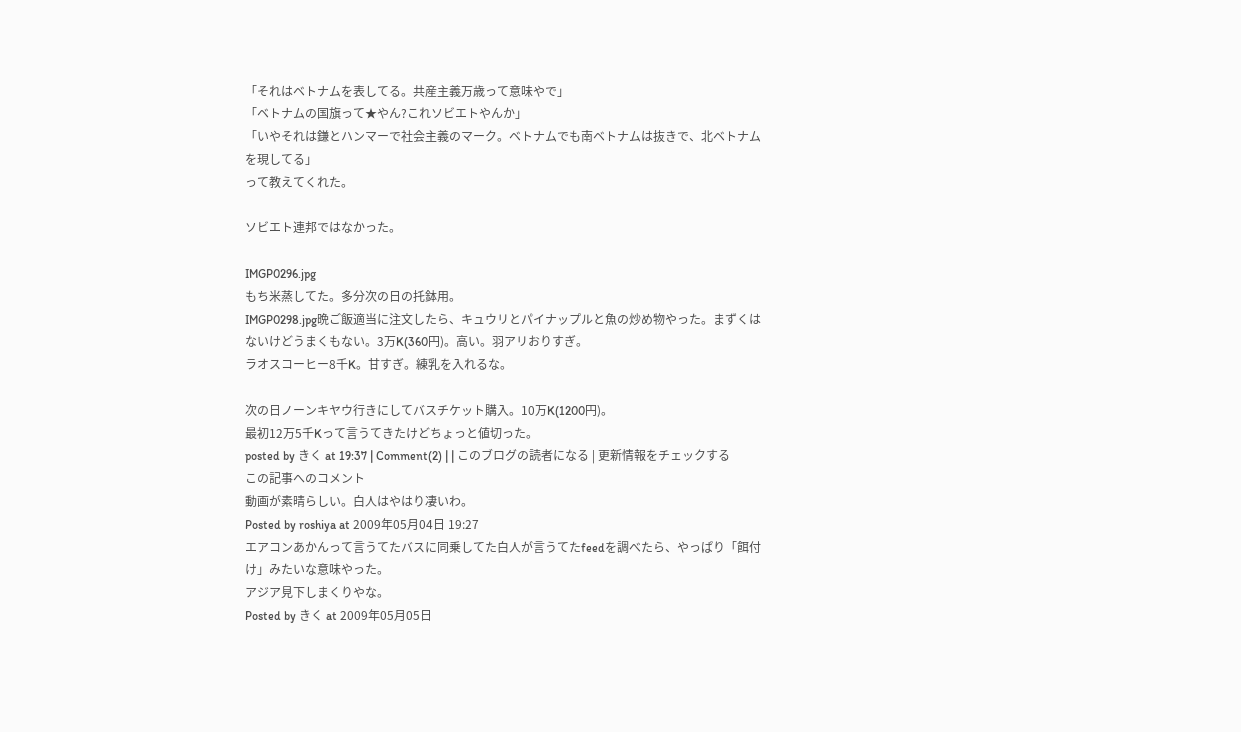「それはベトナムを表してる。共産主義万歳って意味やで」
「ベトナムの国旗って★やん?これソビエトやんか」
「いやそれは鎌とハンマーで社会主義のマーク。ベトナムでも南ベトナムは抜きで、北ベトナムを現してる」
って教えてくれた。

ソビエト連邦ではなかった。

IMGP0296.jpg
もち米蒸してた。多分次の日の托鉢用。
IMGP0298.jpg晩ご飯適当に注文したら、キュウリとパイナップルと魚の炒め物やった。まずくはないけどうまくもない。3万K(360円)。高い。羽アリおりすぎ。
ラオスコーヒー8千K。甘すぎ。練乳を入れるな。

次の日ノーンキヤウ行きにしてバスチケット購入。10万K(1200円)。
最初12万5千Kって言うてきたけどちょっと値切った。
posted by きく at 19:37 | Comment(2) | | このブログの読者になる | 更新情報をチェックする
この記事へのコメント
動画が素晴らしい。白人はやはり凄いわ。
Posted by roshiya at 2009年05月04日 19:27
エアコンあかんって言うてたバスに同乗してた白人が言うてたfeedを調べたら、やっぱり「餌付け」みたいな意味やった。
アジア見下しまくりやな。
Posted by きく at 2009年05月05日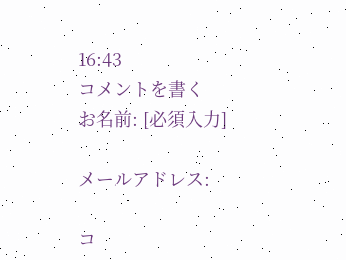16:43
コメントを書く
お名前: [必須入力]

メールアドレス:

コ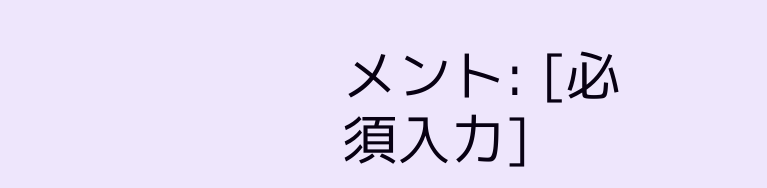メント: [必須入力]